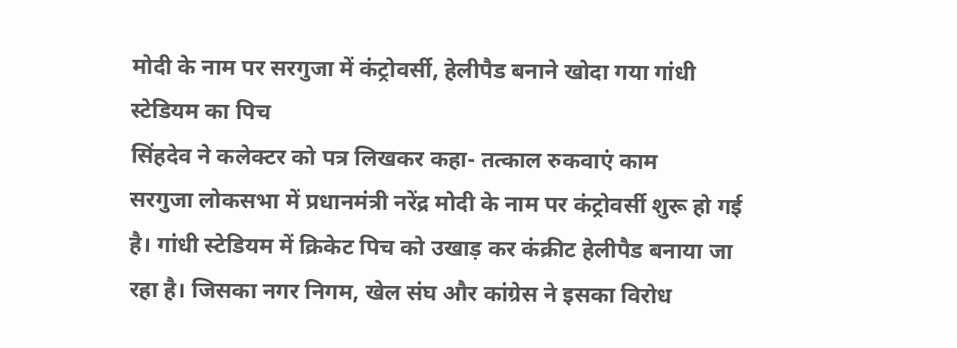मोदी के नाम पर सरगुजा में कंट्रोवर्सी, हेलीपैड बनाने खोदा गया गांधी स्टेडियम का पिच
सिंहदेव ने कलेक्टर को पत्र लिखकर कहा- तत्काल रुकवाएं काम
सरगुजा लोकसभा में प्रधानमंत्री नरेंद्र मोदी के नाम पर कंट्रोवर्सी शुरू हो गई है। गांधी स्टेडियम में क्रिकेट पिच को उखाड़ कर कंक्रीट हेलीपैड बनाया जा रहा है। जिसका नगर निगम, खेल संघ और कांग्रेस ने इसका विरोध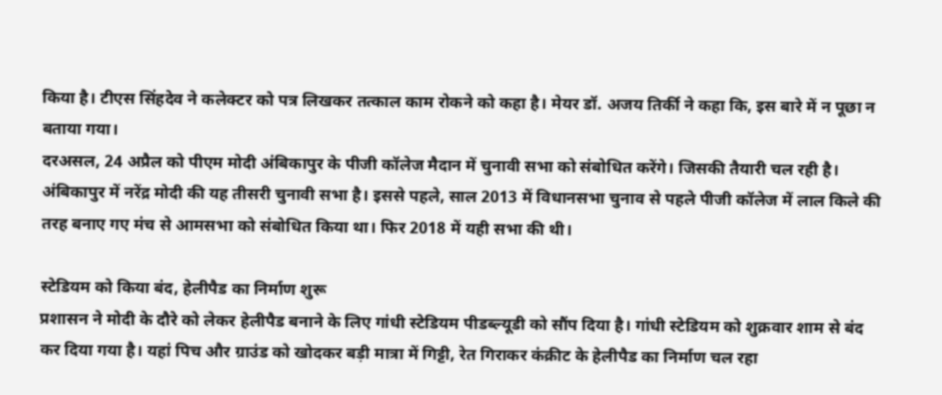किया है। टीएस सिंहदेव ने कलेक्टर को पत्र लिखकर तत्काल काम रोकने को कहा है। मेयर डॉ. अजय तिर्की ने कहा कि, इस बारे में न पूछा न बताया गया।
दरअसल, 24 अप्रैल को पीएम मोदी अंबिकापुर के पीजी कॉलेज मैदान में चुनावी सभा को संबोधित करेंगे। जिसकी तैयारी चल रही है। अंबिकापुर में नरेंद्र मोदी की यह तीसरी चुनावी सभा है। इससे पहले, साल 2013 में विधानसभा चुनाव से पहले पीजी कॉलेज में लाल किले की तरह बनाए गए मंच से आमसभा को संबोधित किया था। फिर 2018 में यही सभा की थी।

स्टेडियम को किया बंद, हेलीपैड का निर्माण शुरू
प्रशासन ने मोदी के दौरे को लेकर हेलीपैड बनाने के लिए गांधी स्टेडियम पीडब्ल्यूडी को सौंप दिया है। गांधी स्टेडियम को शुक्रवार शाम से बंद कर दिया गया है। यहां पिच और ग्राउंड को खोदकर बड़ी मात्रा में गिट्टी, रेत गिराकर कंक्रीट के हेलीपैड का निर्माण चल रहा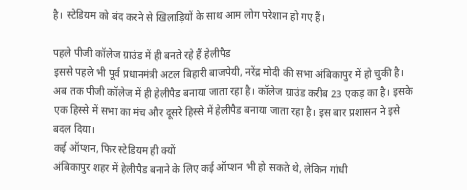है। स्टेडियम को बंद करने से खिलाड़ियों के साथ आम लोग परेशान हो गए हैं।

पहले पीजी कॉलेज ग्राउंड में ही बनते रहे हैं हेलीपैड
इससे पहले भी पूर्व प्रधानमंत्री अटल बिहारी बाजपेयी, नरेंद्र मोदी की सभा अंबिकापुर में हो चुकी है। अब तक पीजी कॉलेज में ही हेलीपैड बनाया जाता रहा है। कॉलेज ग्राउंड करीब 23 एकड़ का है। इसके एक हिस्से में सभा का मंच और दूसरे हिस्से में हेलीपैड बनाया जाता रहा है। इस बार प्रशासन ने इसे बदल दिया।
कई ऑप्शन, फिर स्टेडियम ही क्यों
अंबिकापुर शहर में हेलीपैड बनाने के लिए कई ऑप्शन भी हो सकते थे, लेकिन गांधी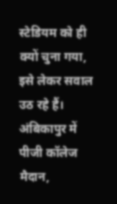स्टेडियम को ही क्यों चुना गया, इसे लेकर सवाल उठ रहे हैं। अंबिकापुर में पीजी कॉलेज मैदान,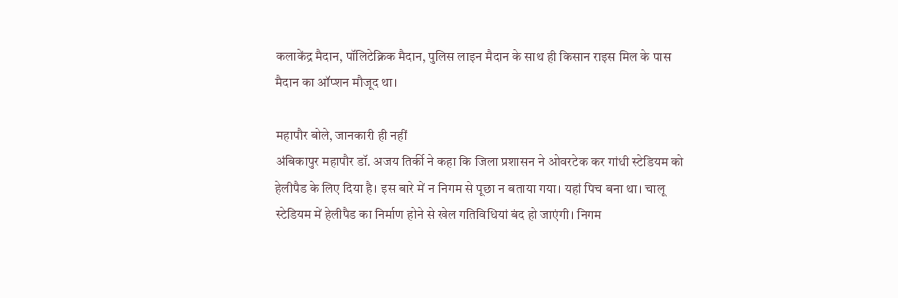कलाकेंद्र मैदान, पॉलिटेक्निक मैदान, पुलिस लाइन मैदान के साथ ही किसान राइस मिल के पास मैदान का ऑप्शन मौजूद था।

महापौर बोले, जानकारी ही नहीं
अंबिकापुर महापौर डॉ. अजय तिर्की ने कहा कि जिला प्रशासन ने ओवरटेक कर गांधी स्टेडियम को हेलीपैड के लिए दिया है। इस बारे में न निगम से पूछा न बताया गया। यहां पिच बना था। चालू स्टेडियम में हेलीपैड का निर्माण होने से खेल गतिविधियां बंद हो जाएंगी। निगम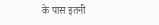के पास इतनी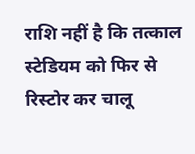राशि नहीं है कि तत्काल स्टेडियम को फिर से रिस्टोर कर चालू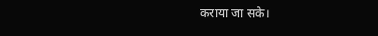कराया जा सके।